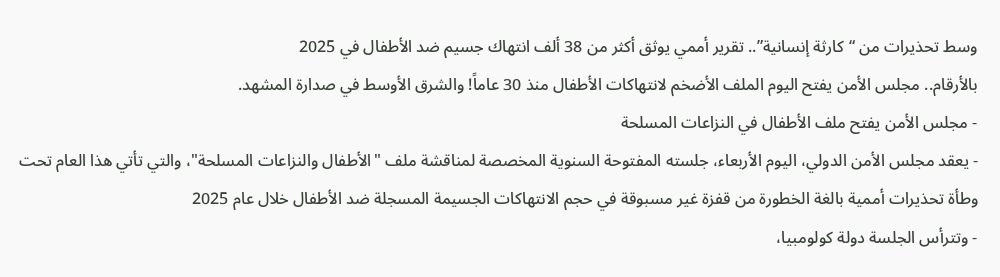وسط تحذيرات من “كارثة إنسانية”.. تقرير أممي يوثق أكثر من 38 ألف انتهاك جسيم ضد الأطفال في 2025
بالأرقام.. مجلس الأمن يفتح اليوم الملف الأضخم لانتهاكات الأطفال منذ 30 عاماً! والشرق الأوسط في صدارة المشهد.
- مجلس الأمن يفتح ملف الأطفال في النزاعات المسلحة
- يعقد مجلس الأمن الدولي، اليوم الأربعاء، جلسته المفتوحة السنوية المخصصة لمناقشة ملف "الأطفال والنزاعات المسلحة"، والتي تأتي هذا العام تحت وطأة تحذيرات أممية بالغة الخطورة من قفزة غير مسبوقة في حجم الانتهاكات الجسيمة المسجلة ضد الأطفال خلال عام 2025
- وتترأس الجلسة دولة كولومبيا،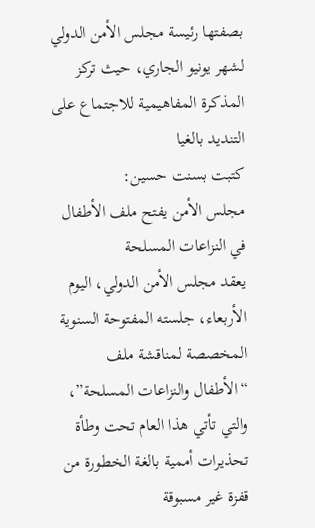بصفتها رئيسة مجلس الأمن الدولي لشهر يونيو الجاري، حيث تركز المذكرة المفاهيمية للاجتماع على التنديد بالغيا
كتبت بسنت حسين:
مجلس الأمن يفتح ملف الأطفال في النزاعات المسلحة
يعقد مجلس الأمن الدولي، اليوم الأربعاء، جلسته المفتوحة السنوية المخصصة لمناقشة ملف “الأطفال والنزاعات المسلحة”، والتي تأتي هذا العام تحت وطأة تحذيرات أممية بالغة الخطورة من قفزة غير مسبوقة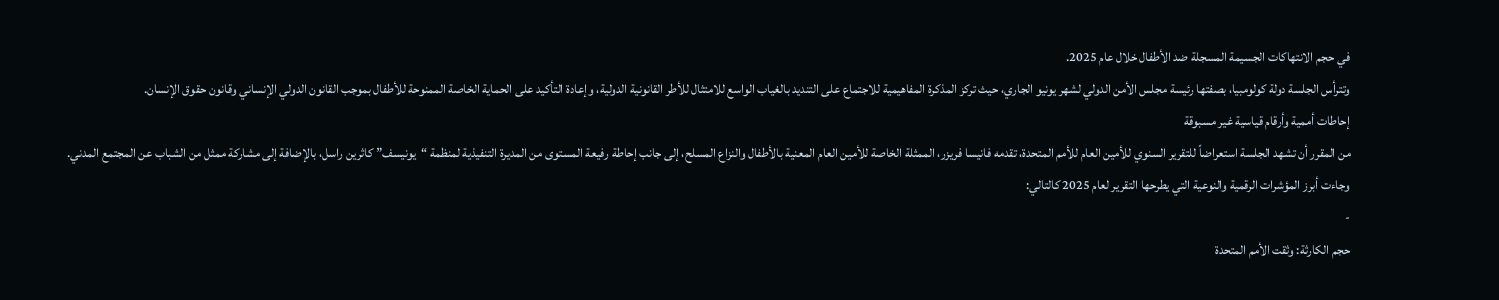في حجم الانتهاكات الجسيمة المسجلة ضد الأطفال خلال عام 2025.
وتترأس الجلسة دولة كولومبيا، بصفتها رئيسة مجلس الأمن الدولي لشهر يونيو الجاري، حيث تركز المذكرة المفاهيمية للاجتماع على التنديد بالغياب الواسع للامتثال للأطر القانونية الدولية، وإعادة التأكيد على الحماية الخاصة الممنوحة للأطفال بموجب القانون الدولي الإنساني وقانون حقوق الإنسان.
إحاطات أممية وأرقام قياسية غير مسبوقة
من المقرر أن تشهد الجلسة استعراضاً للتقرير السنوي للأمين العام للأمم المتحدة، تقدمه فانيسا فريزر، الممثلة الخاصة للأمين العام المعنية بالأطفال والنزاع المسلح، إلى جانب إحاطة رفيعة المستوى من المديرة التنفيذية لمنظمة “يونيسف” كاثرين راسل، بالإضافة إلى مشاركة ممثل من الشباب عن المجتمع المدني.
وجاءت أبرز المؤشرات الرقمية والنوعية التي يطرحها التقرير لعام 2025 كالتالي:
-
حجم الكارثة: وثقت الأمم المتحدة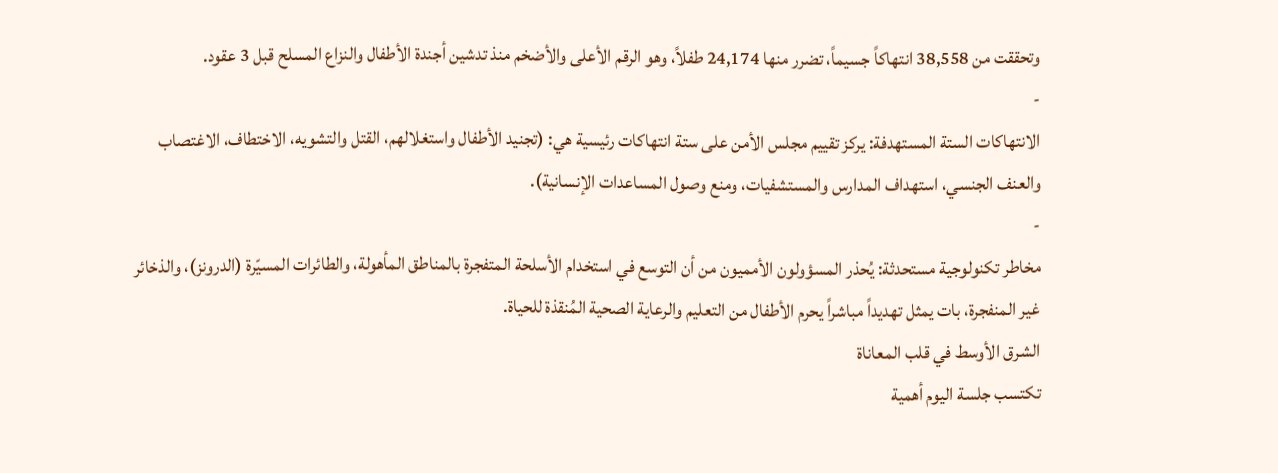وتحققت من 38,558 انتهاكاً جسيماً، تضرر منها 24,174 طفلاً، وهو الرقم الأعلى والأضخم منذ تدشين أجندة الأطفال والنزاع المسلح قبل 3 عقود.
-
الانتهاكات الستة المستهدفة: يركز تقييم مجلس الأمن على ستة انتهاكات رئيسية هي: (تجنيد الأطفال واستغلالهم، القتل والتشويه، الاختطاف، الاغتصاب والعنف الجنسي، استهداف المدارس والمستشفيات، ومنع وصول المساعدات الإنسانية).
-
مخاطر تكنولوجية مستحدثة: يُحذر المسؤولون الأمميون من أن التوسع في استخدام الأسلحة المتفجرة بالمناطق المأهولة، والطائرات المسيّرة (الدرونز)، والذخائر غير المنفجرة، بات يمثل تهديداً مباشراً يحرم الأطفال من التعليم والرعاية الصحية المُنقذة للحياة.
الشرق الأوسط في قلب المعاناة
تكتسب جلسة اليوم أهمية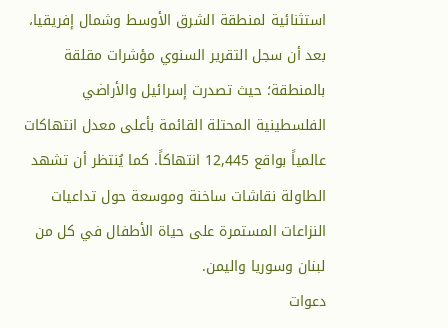استثنائية لمنطقة الشرق الأوسط وشمال إفريقيا، بعد أن سجل التقرير السنوي مؤشرات مقلقة بالمنطقة؛ حيث تصدرت إسرائيل والأراضي الفلسطينية المحتلة القائمة بأعلى معدل انتهاكات عالمياً بواقع 12,445 انتهاكاً. كما يُنتظر أن تشهد الطاولة نقاشات ساخنة وموسعة حول تداعيات النزاعات المستمرة على حياة الأطفال في كل من لبنان وسوريا واليمن.
دعوات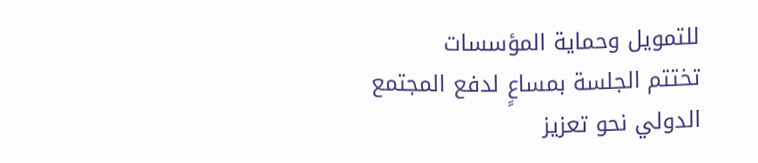للتمويل وحماية المؤسسات
تختتم الجلسة بمساعٍ لدفع المجتمع الدولي نحو تعزيز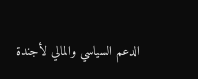الدعم السياسي والمالي لأجندة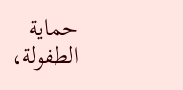حماية الطفولة،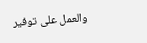والعمل على توفير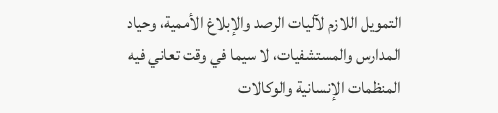التمويل اللازم لآليات الرصد والإبلاغ الأممية، وحياد المدارس والمستشفيات، لا سيما في وقت تعاني فيه المنظمات الإنسانية والوكالات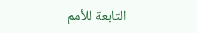التابعة للأمم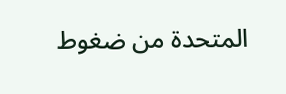المتحدة من ضغوط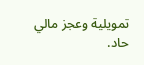تمويلية وعجز مالي حاد.